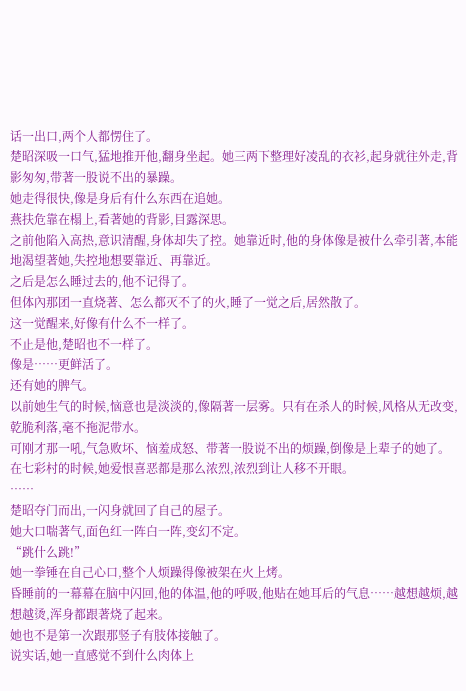话一出口,两个人都愣住了。
楚昭深吸一口气,猛地推开他,翻身坐起。她三两下整理好凌乱的衣衫,起身就往外走,背影匆匆,带著一股说不出的暴躁。
她走得很快,像是身后有什么东西在追她。
燕扶危靠在榻上,看著她的背影,目露深思。
之前他陷入高热,意识清醒,身体却失了控。她靠近时,他的身体像是被什么牵引著,本能地渴望著她,失控地想要靠近、再靠近。
之后是怎么睡过去的,他不记得了。
但体內那团一直烧著、怎么都灭不了的火,睡了一觉之后,居然散了。
这一觉醒来,好像有什么不一样了。
不止是他,楚昭也不一样了。
像是……更鲜活了。
还有她的脾气。
以前她生气的时候,恼意也是淡淡的,像隔著一层雾。只有在杀人的时候,风格从无改变,乾脆利落,毫不拖泥带水。
可刚才那一吼,气急败坏、恼羞成怒、带著一股说不出的烦躁,倒像是上辈子的她了。
在七彩村的时候,她爱恨喜恶都是那么浓烈,浓烈到让人移不开眼。
……
楚昭夺门而出,一闪身就回了自己的屋子。
她大口喘著气,面色红一阵白一阵,变幻不定。
“跳什么跳!”
她一拳锤在自己心口,整个人烦躁得像被架在火上烤。
昏睡前的一幕幕在脑中闪回,他的体温,他的呼吸,他贴在她耳后的气息……越想越烦,越想越烫,浑身都跟著烧了起来。
她也不是第一次跟那竖子有肢体接触了。
说实话,她一直感觉不到什么肉体上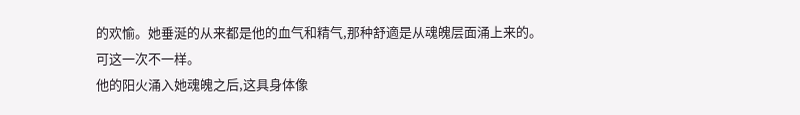的欢愉。她垂涎的从来都是他的血气和精气,那种舒適是从魂魄层面涌上来的。
可这一次不一样。
他的阳火涌入她魂魄之后,这具身体像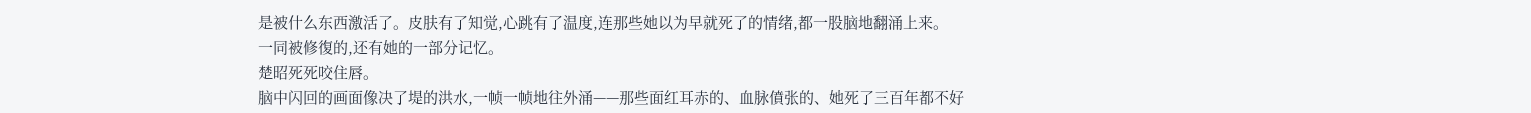是被什么东西激活了。皮肤有了知觉,心跳有了温度,连那些她以为早就死了的情绪,都一股脑地翻涌上来。
一同被修復的,还有她的一部分记忆。
楚昭死死咬住唇。
脑中闪回的画面像决了堤的洪水,一帧一帧地往外涌——那些面红耳赤的、血脉僨张的、她死了三百年都不好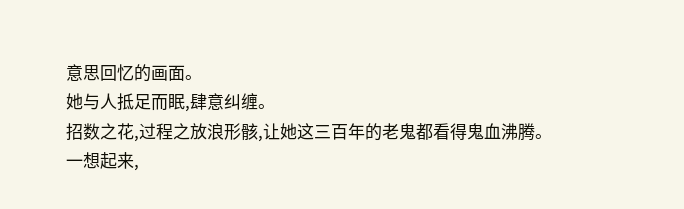意思回忆的画面。
她与人抵足而眠,肆意纠缠。
招数之花,过程之放浪形骸,让她这三百年的老鬼都看得鬼血沸腾。
一想起来,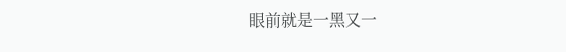眼前就是一黑又一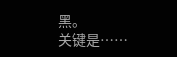黑。
关键是……